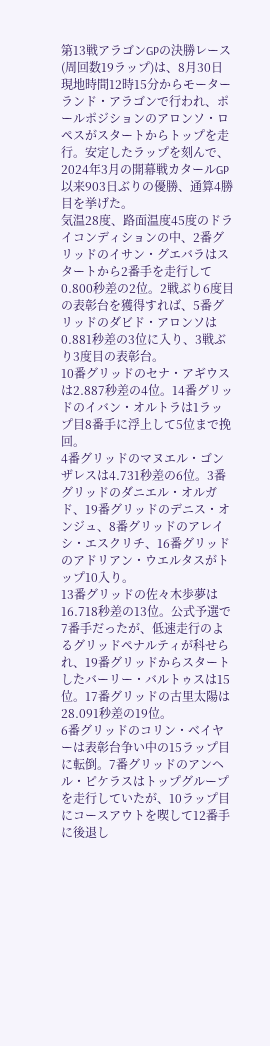第13戦アラゴンGPの決勝レース(周回数19ラップ)は、8月30日現地時間12時15分からモーターランド・アラゴンで行われ、ポールポジションのアロンソ・ロペスがスタートからトップを走行。安定したラップを刻んで、2024年3月の開幕戦カタールGP以来903日ぶりの優勝、通算4勝目を挙げた。
気温28度、路面温度45度のドライコンディションの中、2番グリッドのイサン・グエバラはスタートから2番手を走行して0.800秒差の2位。2戦ぶり6度目の表彰台を獲得すれば、5番グリッドのダビド・アロンソは0.881秒差の3位に入り、3戦ぶり3度目の表彰台。
10番グリッドのセナ・アギウスは2.887秒差の4位。14番グリッドのイバン・オルトラは1ラップ目8番手に浮上して5位まで挽回。
4番グリッドのマヌエル・ゴンザレスは4.731秒差の6位。3番グリッドのダニエル・オルガド、19番グリッドのデニス・オンジュ、8番グリッドのアレイシ・エスクリチ、16番グリッドのアドリアン・ウエルタスがトップ10入り。
13番グリッドの佐々木歩夢は16.718秒差の13位。公式予選で7番手だったが、低速走行のよるグリッドペナルティが科せられ、19番グリッドからスタートしたバーリー・バルトゥスは15位。17番グリッドの古里太陽は28.091秒差の19位。
6番グリッドのコリン・ベイヤーは表彰台争い中の15ラップ目に転倒。7番グリッドのアンヘル・ピケラスはトップグループを走行していたが、10ラップ目にコースアウトを喫して12番手に後退し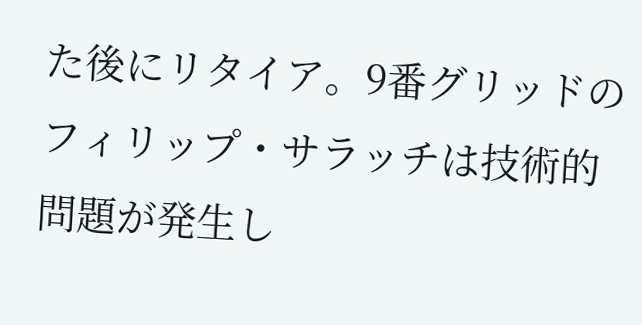た後にリタイア。9番グリッドのフィリップ・サラッチは技術的問題が発生し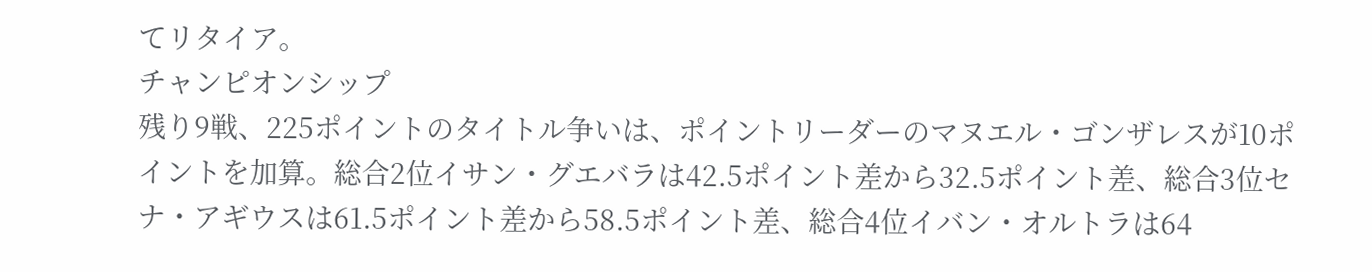てリタイア。
チャンピオンシップ
残り9戦、225ポイントのタイトル争いは、ポイントリーダーのマヌエル・ゴンザレスが10ポイントを加算。総合2位イサン・グエバラは42.5ポイント差から32.5ポイント差、総合3位セナ・アギウスは61.5ポイント差から58.5ポイント差、総合4位イバン・オルトラは64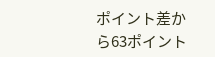ポイント差から63ポイント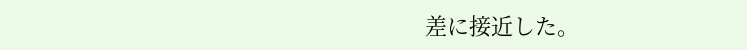差に接近した。